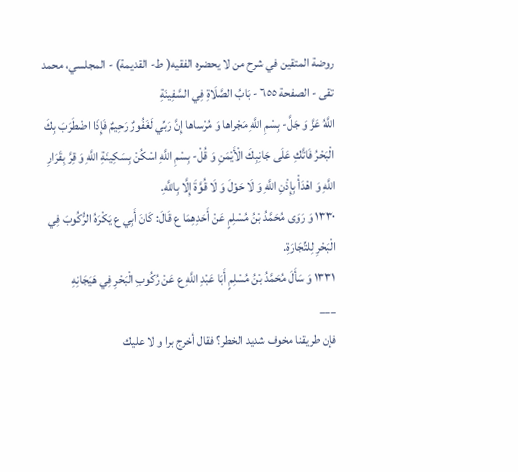روضة المتقين في شرح من لا يحضره الفقيه( ط- القديمة) - المجلسي، محمد تقى - الصفحة ٦٥٥ - بَابُ الصَّلَاةِ فِي السَّفِينَةِ
اللَّهُ عَزَّ وَ جَلَّ- بِسْمِ اللَّهِ مَجْراها وَ مُرْساها إِنَّ رَبِّي لَغَفُورٌ رَحِيمٌ فَإِذَا اضْطَرَبَ بِكَ الْبَحْرُ فَاتَّكِ عَلَى جَانِبِكَ الْأَيْمَنِ وَ قُلْ- بِسْمِ اللَّهِ اسْكُنْ بِسَكِينَةِ اللَّهِ وَ قِرَّ بِقَرَارِ اللَّهِ وَ اهْدَأْ بِإِذْنِ اللَّهِ وَ لَا حَوْلَ وَ لَا قُوَّةَ إِلَّا بِاللَّهِ.
١٣٣٠ وَ رَوَى مُحَمَّدُ بْنُ مُسْلِمٍ عَنْ أَحَدِهِمَا ع قَالَ: كَانَ أَبِي ع يَكْرَهُ الرُّكُوبَ فِي الْبَحْرِ لِلتِّجَارَةِ.
١٣٣١ وَ سَأَلَ مُحَمَّدُ بْنُ مُسْلِمٍ أَبَا عَبْدِ اللَّهِ ع عَنْ رُكُوبِ الْبَحْرِ فِي هَيَجَانِهِ
___
فإن طريقنا مخوف شديد الخطر؟ فقال أخرج برا و لا عليك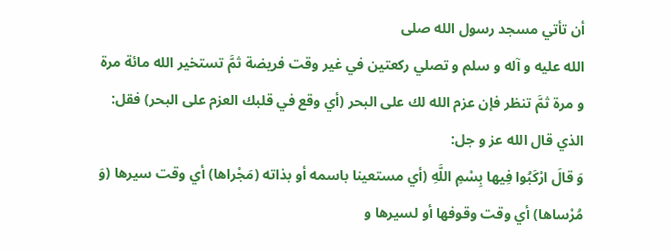أن تأتي مسجد رسول الله صلى
الله عليه و آله و سلم و تصلي ركعتين في غير وقت فريضة ثمَّ تستخير الله مائة مرة
و مرة ثمَّ تنظر فإن عزم الله لك على البحر (أي وقع في قلبك العزم على البحر) فقل:
الذي قال الله عز و جل:
وَ قالَ ارْكَبُوا فِيها بِسْمِ اللَّهِ (أي مستعينا باسمه أو بذاته (مَجْراها) أي وقت سيرها (وَ مُرْساها) أي وقت وقوفها أو لسيرها و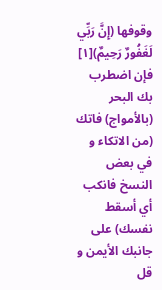وقوفها (إِنَّ رَبِّي لَغَفُورٌ رَحِيمٌ)[١] فإن اضطرب بك البحر (بالأمواج) فاتك (من الاتكاء و في بعض النسخ فانكب أي أسقط نفسك) على جانبك الأيمن و قل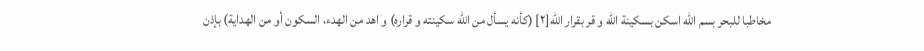مخاطبا للبحر بسم الله اسكن بسكينة الله و قر بقرار الله[٢] (كأنه يسأل من الله سكينته و قراره) و اهد من الهدء، السكون أو من الهداية) بإذن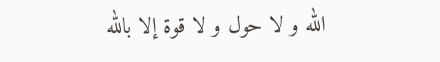الله و لا حول و لا قوة إلا بالله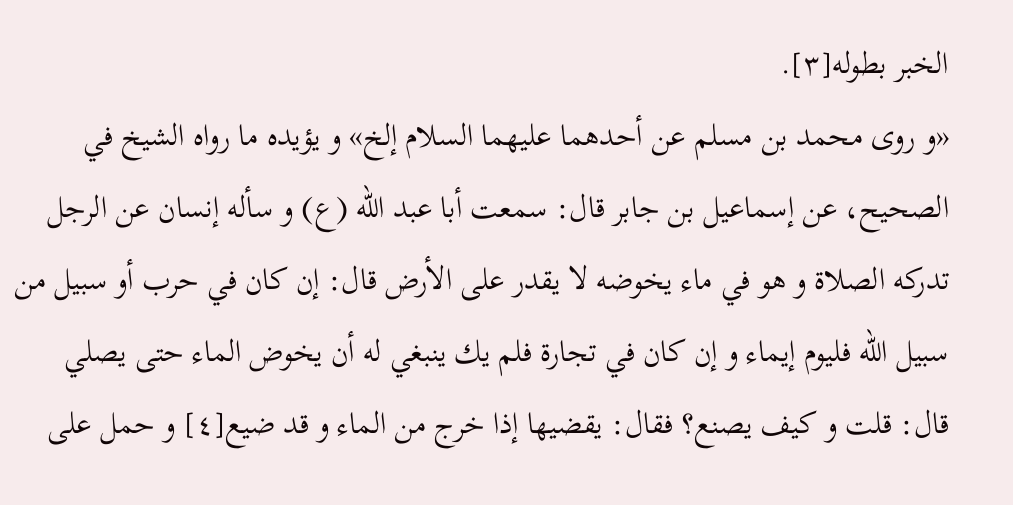الخبر بطوله[٣].
«و روى محمد بن مسلم عن أحدهما عليهما السلام إلخ» و يؤيده ما رواه الشيخ في الصحيح، عن إسماعيل بن جابر قال: سمعت أبا عبد الله (ع) و سأله إنسان عن الرجل تدركه الصلاة و هو في ماء يخوضه لا يقدر على الأرض قال: إن كان في حرب أو سبيل من سبيل الله فليوم إيماء و إن كان في تجارة فلم يك ينبغي له أن يخوض الماء حتى يصلي قال: قلت و كيف يصنع؟ فقال: يقضيها إذا خرج من الماء و قد ضيع[٤] و حمل على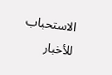الاستحباب للأخبار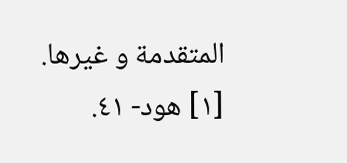المتقدمة و غيرها.
[١] هود- ٤١.